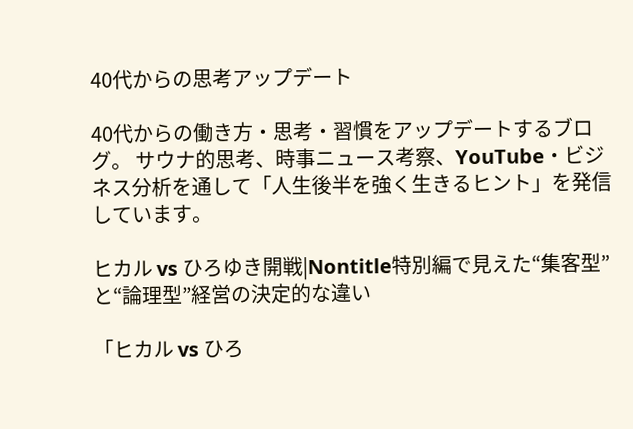40代からの思考アップデート

40代からの働き方・思考・習慣をアップデートするブログ。 サウナ的思考、時事ニュース考察、YouTube・ビジネス分析を通して「人生後半を強く生きるヒント」を発信しています。

ヒカル vs ひろゆき開戦|Nontitle特別編で見えた“集客型”と“論理型”経営の決定的な違い

「ヒカル vs ひろ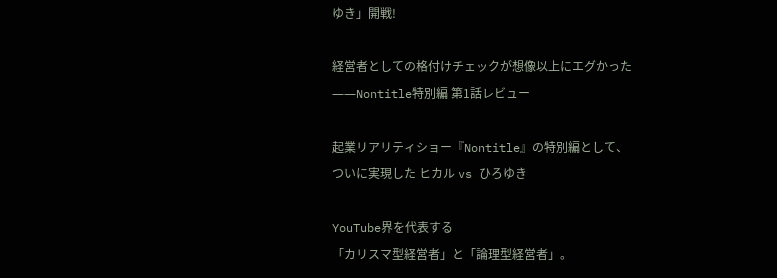ゆき」開戦!

経営者としての格付けチェックが想像以上にエグかった
――Nontitle特別編 第1話レビュー

起業リアリティショー『Nontitle』の特別編として、
ついに実現した ヒカル vs ひろゆき

YouTube界を代表する
「カリスマ型経営者」と「論理型経営者」。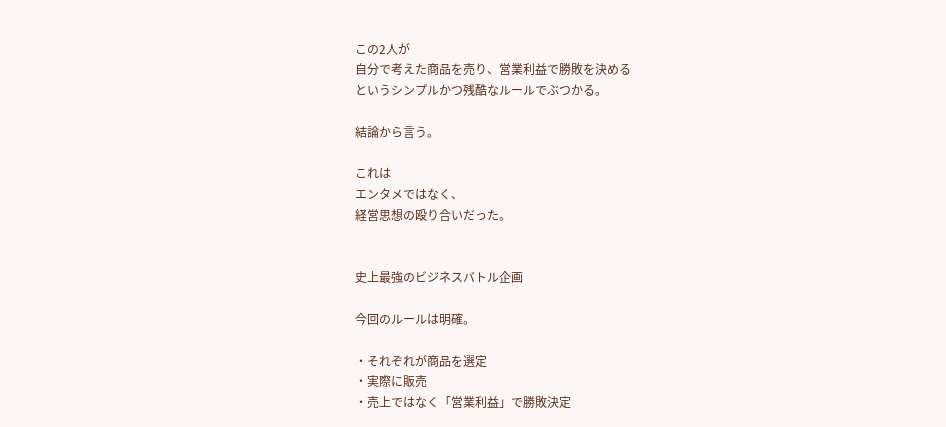この2人が
自分で考えた商品を売り、営業利益で勝敗を決める
というシンプルかつ残酷なルールでぶつかる。

結論から言う。

これは
エンタメではなく、
経営思想の殴り合いだった。


史上最強のビジネスバトル企画

今回のルールは明確。

・それぞれが商品を選定
・実際に販売
・売上ではなく「営業利益」で勝敗決定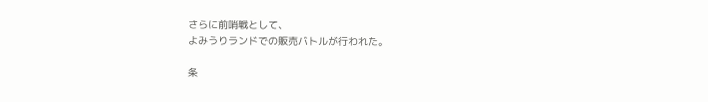さらに前哨戦として、
よみうりランドでの販売バトルが行われた。

条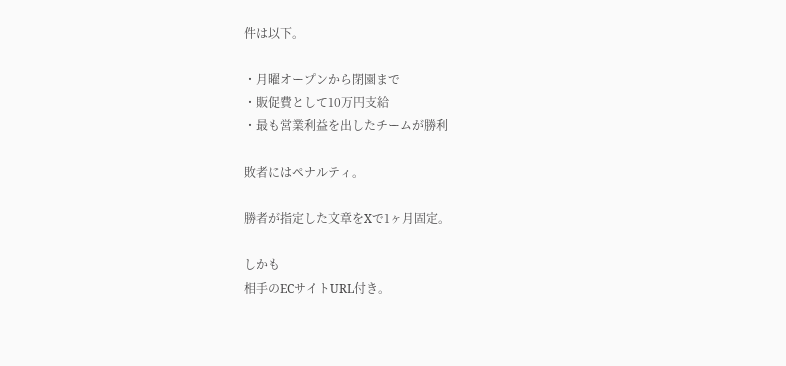件は以下。

・月曜オープンから閉園まで
・販促費として10万円支給
・最も営業利益を出したチームが勝利

敗者にはペナルティ。

勝者が指定した文章をXで1ヶ月固定。

しかも
相手のECサイトURL付き。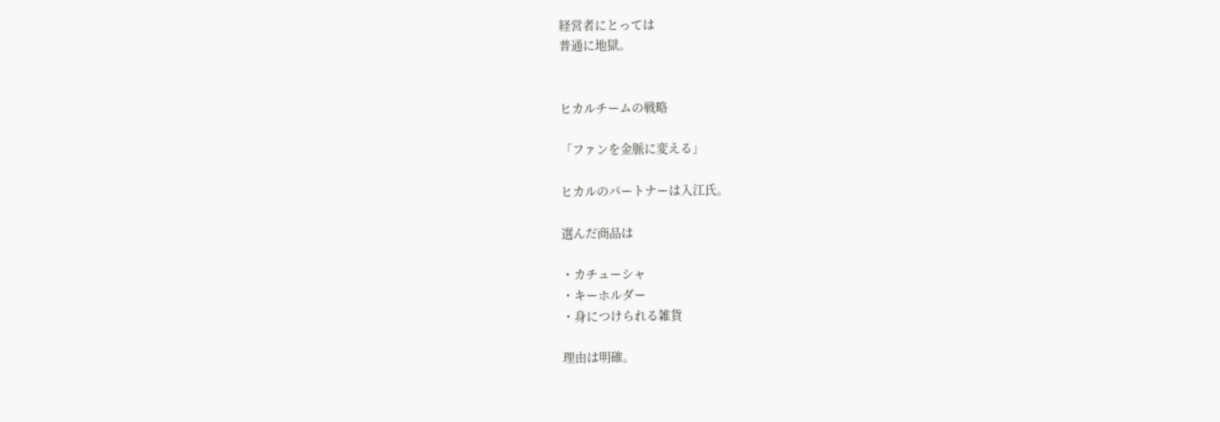経営者にとっては
普通に地獄。


ヒカルチームの戦略

「ファンを金脈に変える」

ヒカルのパートナーは入江氏。

選んだ商品は

・カチューシャ
・キーホルダー
・身につけられる雑貨

理由は明確。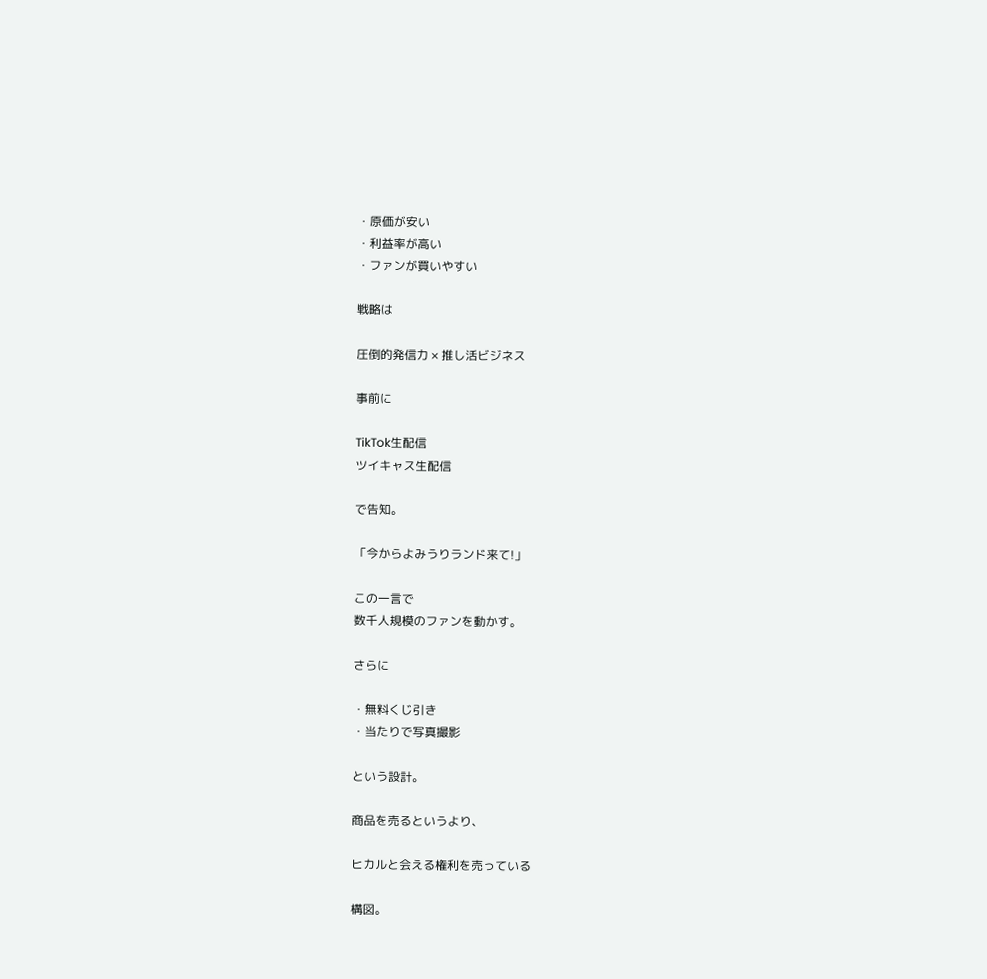・原価が安い
・利益率が高い
・ファンが買いやすい

戦略は

圧倒的発信力 × 推し活ビジネス

事前に

TikTok生配信
ツイキャス生配信

で告知。

「今からよみうりランド来て!」

この一言で
数千人規模のファンを動かす。

さらに

・無料くじ引き
・当たりで写真撮影

という設計。

商品を売るというより、

ヒカルと会える権利を売っている

構図。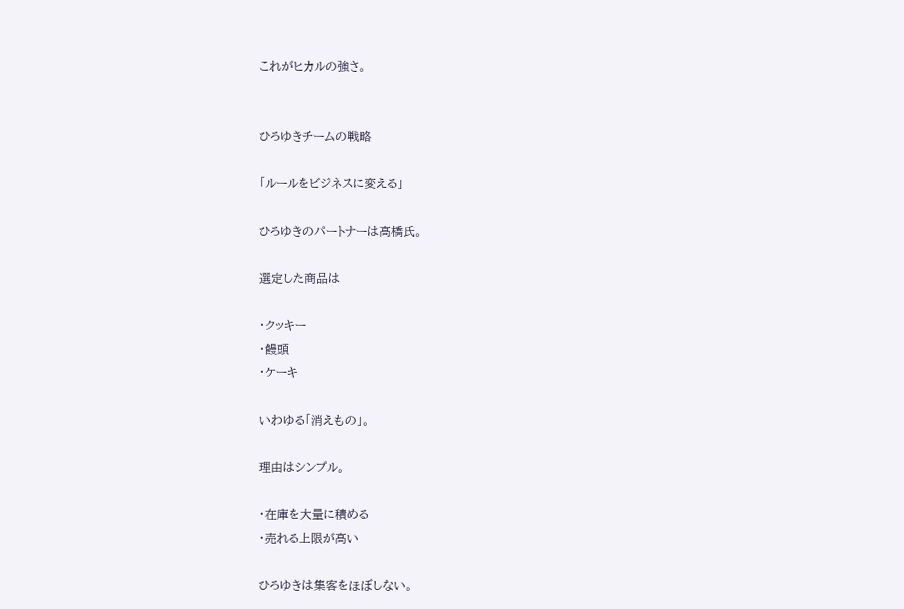これがヒカルの強さ。


ひろゆきチームの戦略

「ルールをビジネスに変える」

ひろゆきのパートナーは高橋氏。

選定した商品は

・クッキー
・饅頭
・ケーキ

いわゆる「消えもの」。

理由はシンプル。

・在庫を大量に積める
・売れる上限が高い

ひろゆきは集客をほぼしない。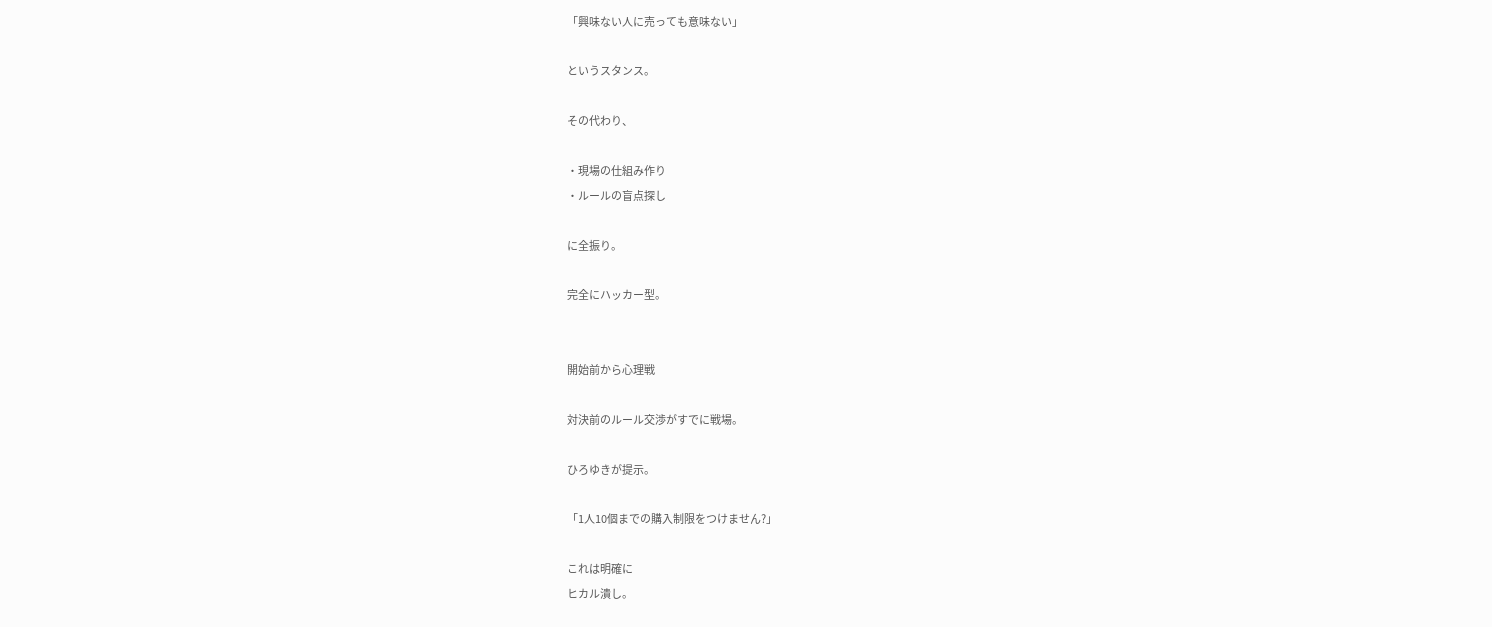「興味ない人に売っても意味ない」

というスタンス。

その代わり、

・現場の仕組み作り
・ルールの盲点探し

に全振り。

完全にハッカー型。


開始前から心理戦

対決前のルール交渉がすでに戦場。

ひろゆきが提示。

「1人10個までの購入制限をつけません?」

これは明確に
ヒカル潰し。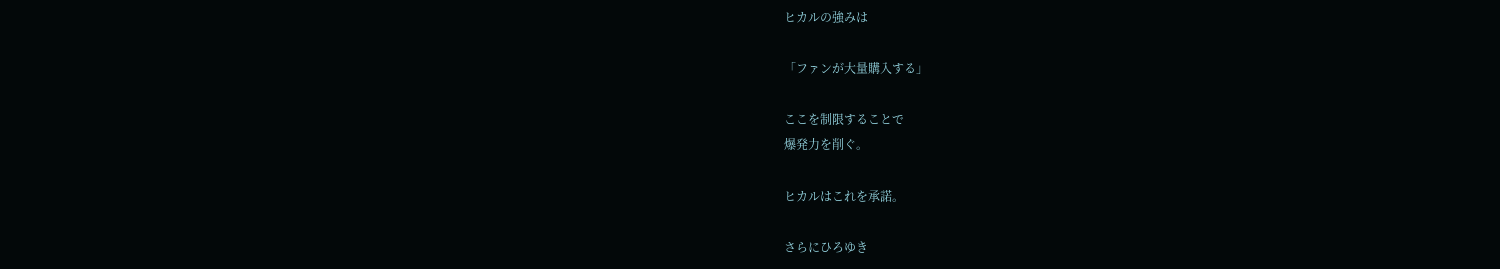ヒカルの強みは

「ファンが大量購入する」

ここを制限することで
爆発力を削ぐ。

ヒカルはこれを承諾。

さらにひろゆき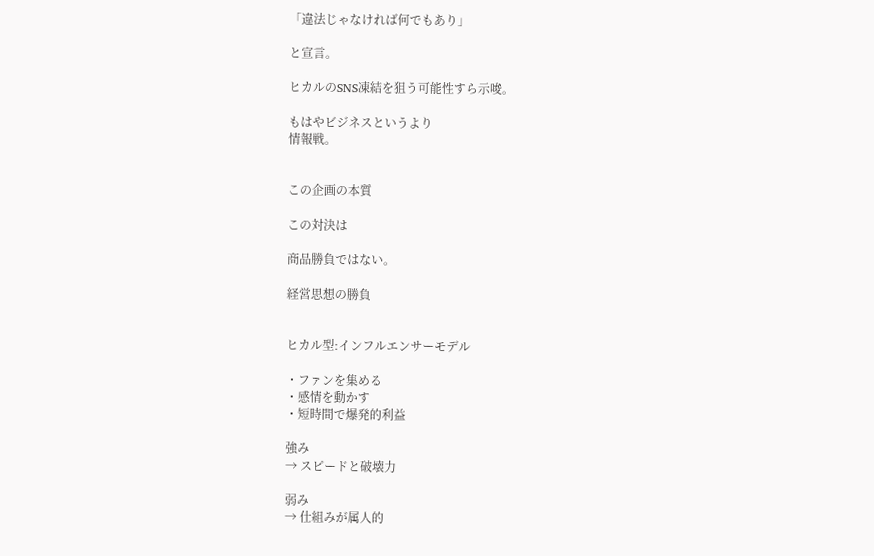「違法じゃなければ何でもあり」

と宣言。

ヒカルのSNS凍結を狙う可能性すら示唆。

もはやビジネスというより
情報戦。


この企画の本質

この対決は

商品勝負ではない。

経営思想の勝負


ヒカル型:インフルエンサーモデル

・ファンを集める
・感情を動かす
・短時間で爆発的利益

強み
→ スピードと破壊力

弱み
→ 仕組みが属人的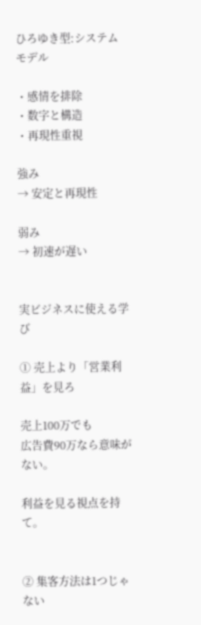ひろゆき型:システムモデル

・感情を排除
・数字と構造
・再現性重視

強み
→ 安定と再現性

弱み
→ 初速が遅い


実ビジネスに使える学び

① 売上より「営業利益」を見ろ

売上100万でも
広告費90万なら意味がない。

利益を見る視点を持て。


② 集客方法は1つじゃない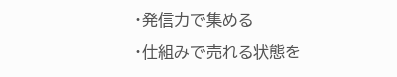・発信力で集める
・仕組みで売れる状態を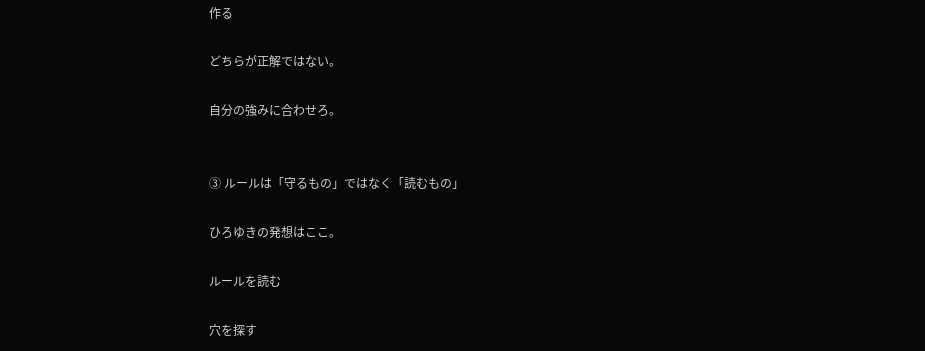作る

どちらが正解ではない。

自分の強みに合わせろ。


③ ルールは「守るもの」ではなく「読むもの」

ひろゆきの発想はここ。

ルールを読む

穴を探す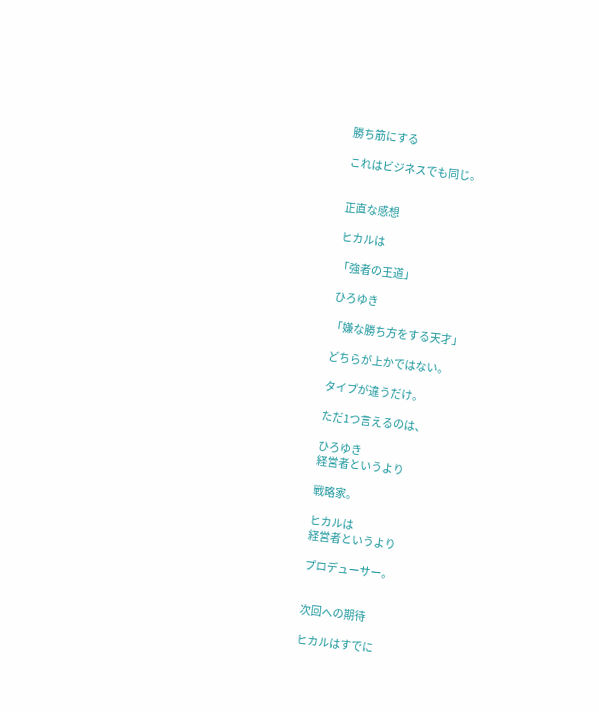勝ち筋にする

これはビジネスでも同じ。


正直な感想

ヒカルは

「強者の王道」

ひろゆき

「嫌な勝ち方をする天才」

どちらが上かではない。

タイプが違うだけ。

ただ1つ言えるのは、

ひろゆき
経営者というより

戦略家。

ヒカルは
経営者というより

プロデューサー。


次回への期待

ヒカルはすでに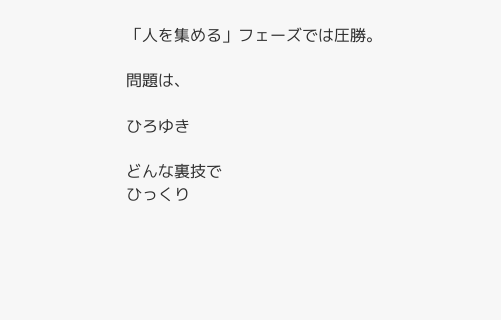「人を集める」フェーズでは圧勝。

問題は、

ひろゆき

どんな裏技で
ひっくり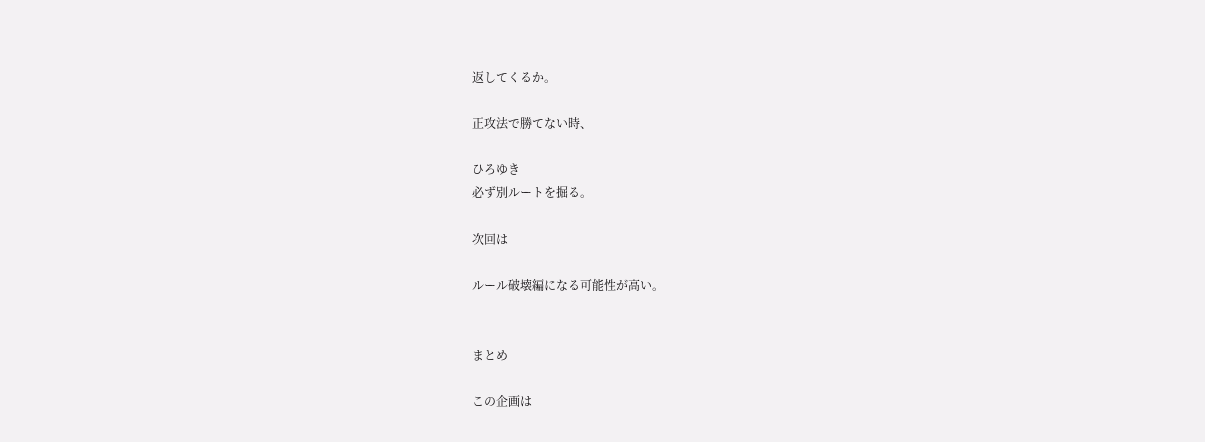返してくるか。

正攻法で勝てない時、

ひろゆき
必ず別ルートを掘る。

次回は

ルール破壊編になる可能性が高い。


まとめ

この企画は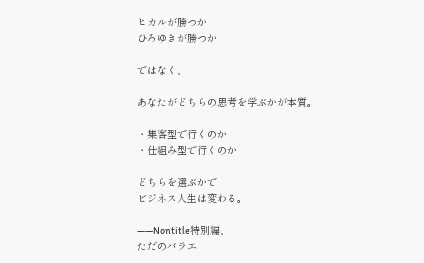ヒカルが勝つか
ひろゆきが勝つか

ではなく、

あなたがどちらの思考を学ぶかが本質。

・集客型で行くのか
・仕組み型で行くのか

どちらを選ぶかで
ビジネス人生は変わる。

――Nontitle特別編、
ただのバラエ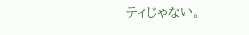ティじゃない。